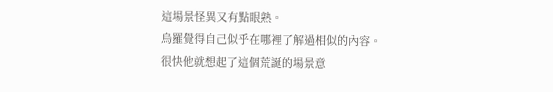這場景怪異又有點眼熟。
烏羅覺得自己似乎在哪裡了解過相似的內容。
很快他就想起了這個荒誕的場景意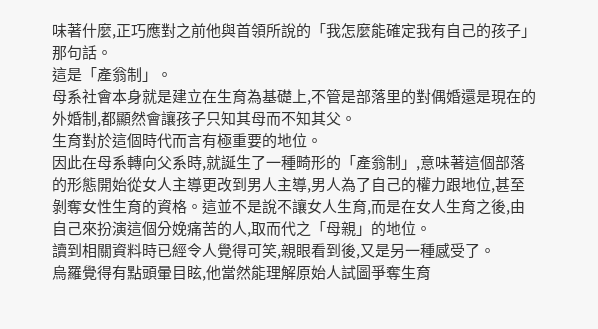味著什麼,正巧應對之前他與首領所說的「我怎麼能確定我有自己的孩子」那句話。
這是「產翁制」。
母系社會本身就是建立在生育為基礎上,不管是部落里的對偶婚還是現在的外婚制,都顯然會讓孩子只知其母而不知其父。
生育對於這個時代而言有極重要的地位。
因此在母系轉向父系時,就誕生了一種畸形的「產翁制」,意味著這個部落的形態開始從女人主導更改到男人主導,男人為了自己的權力跟地位,甚至剝奪女性生育的資格。這並不是說不讓女人生育,而是在女人生育之後,由自己來扮演這個分娩痛苦的人,取而代之「母親」的地位。
讀到相關資料時已經令人覺得可笑,親眼看到後,又是另一種感受了。
烏羅覺得有點頭暈目眩,他當然能理解原始人試圖爭奪生育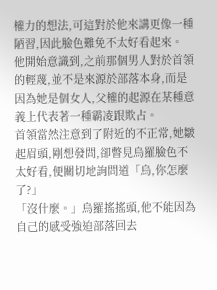權力的想法,可這對於他來講更像一種陋習,因此臉色難免不太好看起來。
他開始意識到,之前那個男人對於首領的輕蔑,並不是來源於部落本身,而是因為她是個女人,父權的起源在某種意義上代表著一種霸凌跟欺占。
首領當然注意到了附近的不正常,她皺起眉頭,剛想發問,卻瞥見烏羅臉色不太好看,便關切地詢問道「烏,你怎麼了?」
「沒什麼。」烏羅搖搖頭,他不能因為自己的感受強迫部落回去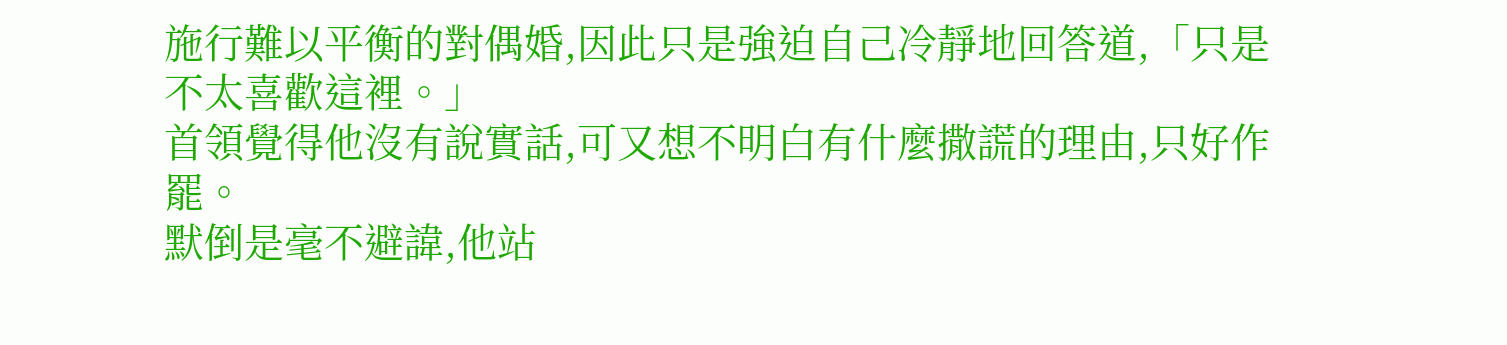施行難以平衡的對偶婚,因此只是強迫自己冷靜地回答道,「只是不太喜歡這裡。」
首領覺得他沒有說實話,可又想不明白有什麼撒謊的理由,只好作罷。
默倒是毫不避諱,他站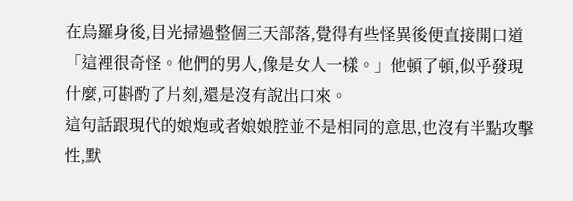在烏羅身後,目光掃過整個三天部落,覺得有些怪異後便直接開口道「這裡很奇怪。他們的男人,像是女人一樣。」他頓了頓,似乎發現什麼,可斟酌了片刻,還是沒有說出口來。
這句話跟現代的娘炮或者娘娘腔並不是相同的意思,也沒有半點攻擊性,默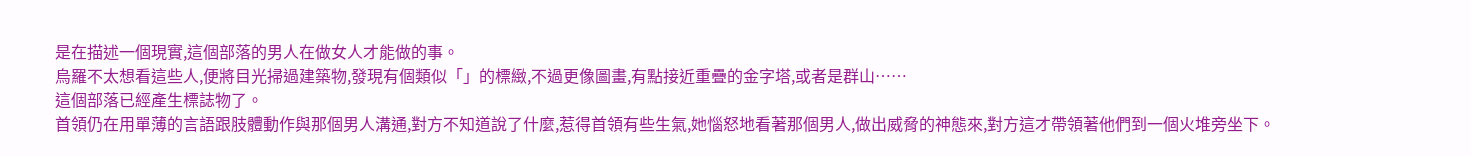是在描述一個現實,這個部落的男人在做女人才能做的事。
烏羅不太想看這些人,便將目光掃過建築物,發現有個類似「」的標緻,不過更像圖畫,有點接近重疊的金字塔,或者是群山……
這個部落已經產生標誌物了。
首領仍在用單薄的言語跟肢體動作與那個男人溝通,對方不知道說了什麼,惹得首領有些生氣,她惱怒地看著那個男人,做出威脅的神態來,對方這才帶領著他們到一個火堆旁坐下。